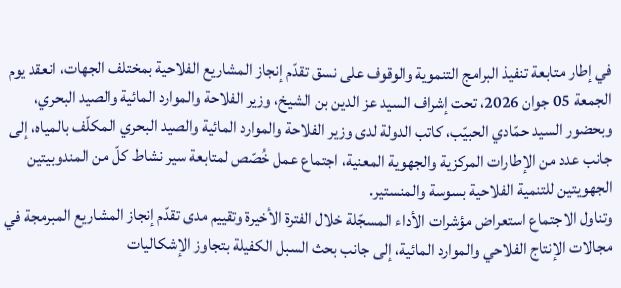في إطار متابعة تنفيذ البرامج التنموية والوقوف على نسق تقدّم إنجاز المشاريع الفلاحية بمختلف الجهات، انعقد يوم الجمعة 05 جوان 2026، تحت إشراف السيد عز الدين بن الشيخ، وزير الفلاحة والموارد المائية والصيد البحري، وبحضور السيد حمّادي الحبيّب، كاتب الدولة لدى وزير الفلاحة والموارد المائية والصيد البحري المكلّف بالمياه، إلى جانب عدد من الإطارات المركزية والجهوية المعنية، اجتماع عمل خُصّص لمتابعة سير نشاط كلّ من المندوبيتين الجهويتين للتنمية الفلاحية بسوسة والمنستير.
وتناول الاجتماع استعراض مؤشرات الأداء المسجّلة خلال الفترة الأخيرة وتقييم مدى تقدّم إنجاز المشاريع المبرمجة في مجالات الإنتاج الفلاحي والموارد المائية، إلى جانب بحث السبل الكفيلة بتجاوز الإشكاليات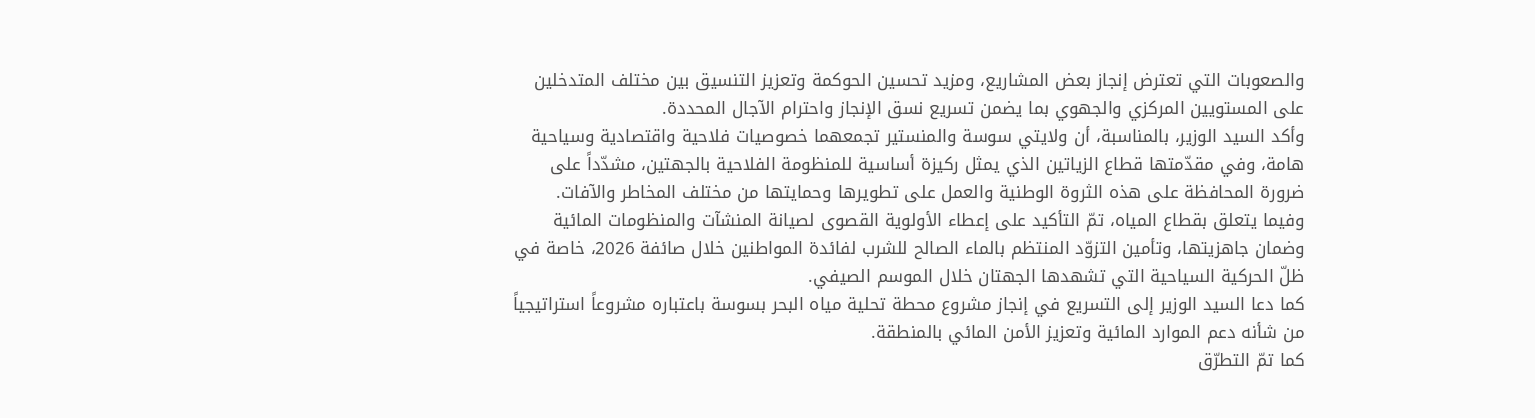والصعوبات التي تعترض إنجاز بعض المشاريع، ومزيد تحسين الحوكمة وتعزيز التنسيق بين مختلف المتدخلين على المستويين المركزي والجهوي بما يضمن تسريع نسق الإنجاز واحترام الآجال المحددة.
وأكد السيد الوزير، بالمناسبة، أن ولايتي سوسة والمنستير تجمعهما خصوصيات فلاحية واقتصادية وسياحية هامة، وفي مقدّمتها قطاع الزياتين الذي يمثل ركيزة أساسية للمنظومة الفلاحية بالجهتين، مشدّداً على ضرورة المحافظة على هذه الثروة الوطنية والعمل على تطويرها وحمايتها من مختلف المخاطر والآفات.
وفيما يتعلق بقطاع المياه، تمّ التأكيد على إعطاء الأولوية القصوى لصيانة المنشآت والمنظومات المائية وضمان جاهزيتها، وتأمين التزوّد المنتظم بالماء الصالح للشرب لفائدة المواطنين خلال صائفة 2026، خاصة في ظلّ الحركية السياحية التي تشهدها الجهتان خلال الموسم الصيفي.
كما دعا السيد الوزير إلى التسريع في إنجاز مشروع محطة تحلية مياه البحر بسوسة باعتباره مشروعاً استراتيجياً من شأنه دعم الموارد المائية وتعزيز الأمن المائي بالمنطقة.
كما تمّ التطرّق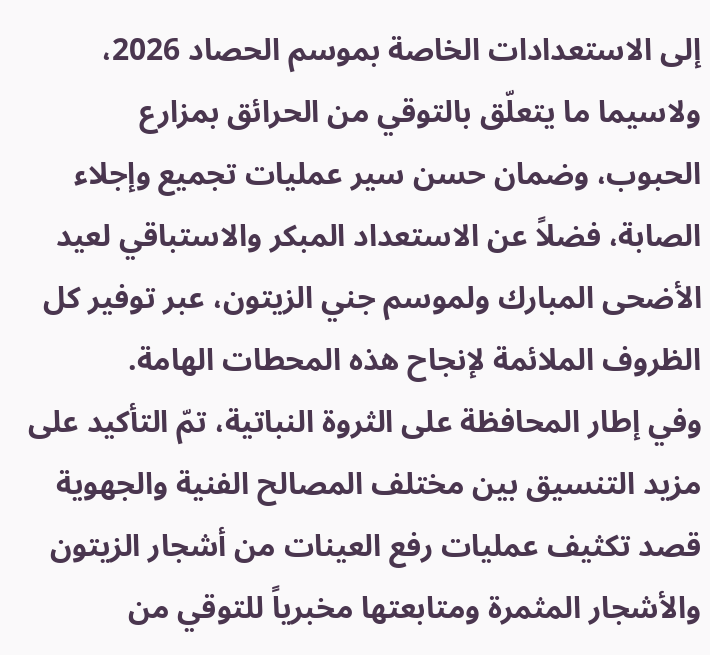إلى الاستعدادات الخاصة بموسم الحصاد 2026، ولاسيما ما يتعلّق بالتوقي من الحرائق بمزارع الحبوب، وضمان حسن سير عمليات تجميع وإجلاء الصابة، فضلاً عن الاستعداد المبكر والاستباقي لعيد الأضحى المبارك ولموسم جني الزيتون، عبر توفير كل الظروف الملائمة لإنجاح هذه المحطات الهامة.
وفي إطار المحافظة على الثروة النباتية، تمّ التأكيد على مزيد التنسيق بين مختلف المصالح الفنية والجهوية قصد تكثيف عمليات رفع العينات من أشجار الزيتون والأشجار المثمرة ومتابعتها مخبرياً للتوقي من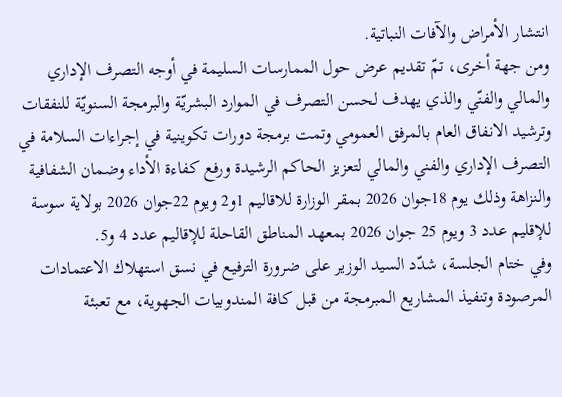انتشار الأمراض والآفات النباتية.
ومن جهة أخرى، تمّ تقديم عرض حول الممارسات السليمة في أوجه التصرف الإداري والمالي والفنّي والذي يهدف لحسن التصرف في الموارد البشريّة والبرمجة السنويّة للنفقات وترشيد الانفاق العام بالمرفق العمومي وتمت برمجة دورات تكوينية في إجراءات السلامة في التصرف الإداري والفني والمالي لتعزيز الحاكم الرشيدة ورفع كفاءة الأداء وضمان الشفافية والنزاهة وذلك يوم 18جوان 2026 بمقر الوزارة للاقاليم 1و2 ويوم 22جوان 2026 بولاية سوسة للإقليم عدد 3 ويوم 25 جوان 2026 بمعهد المناطق القاحلة للإقاليم عدد 4 و5.
وفي ختام الجلسة، شدّد السيد الوزير على ضرورة الترفيع في نسق استهلاك الاعتمادات المرصودة وتنفيذ المشاريع المبرمجة من قبل كافة المندوبيات الجهوية، مع تعبئة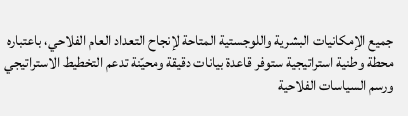جميع الإمكانيات البشرية واللوجستية المتاحة لإنجاح التعداد العام الفلاحي، باعتباره محطة وطنية استراتيجية ستوفر قاعدة بيانات دقيقة ومحيّنة تدعم التخطيط الاستراتيجي ورسم السياسات الفلاحية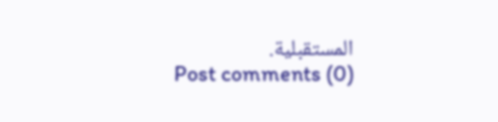المستقبلية.
Post comments (0)